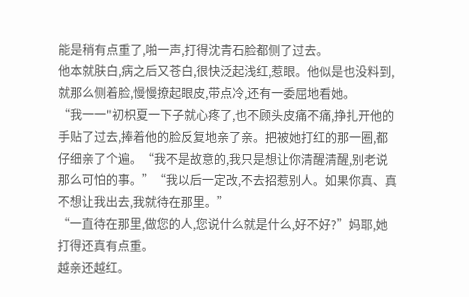能是稍有点重了,啪一声,打得沈青石脸都侧了过去。
他本就肤白,病之后又苍白,很快泛起浅红,惹眼。他似是也没料到,就那么侧着脸,慢慢撩起眼皮,带点冷,还有一委屈地看她。
“我一一"初枳夏一下子就心疼了,也不顾头皮痛不痛,挣扎开他的手贴了过去,捧着他的脸反复地亲了亲。把被她打红的那一圈,都仔细亲了个遍。“我不是故意的,我只是想让你清醒清醒,别老说那么可怕的事。”“我以后一定改,不去招惹别人。如果你真、真不想让我出去,我就待在那里。”
“一直待在那里,做您的人,您说什么就是什么,好不好?”妈耶,她打得还真有点重。
越亲还越红。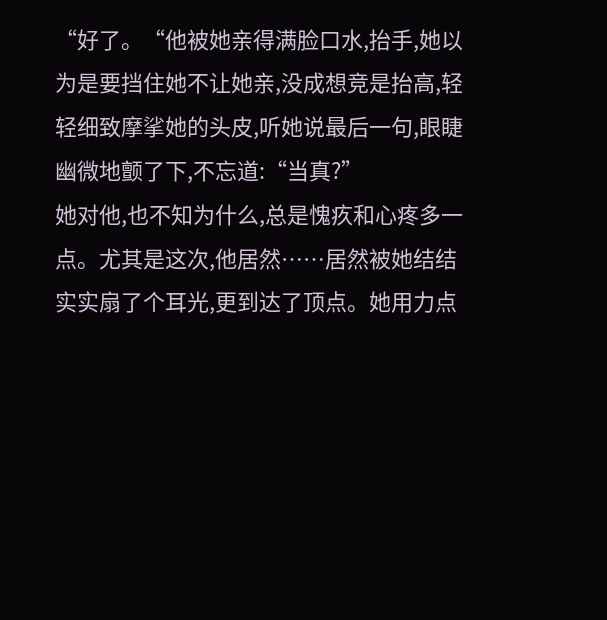“好了。“他被她亲得满脸口水,抬手,她以为是要挡住她不让她亲,没成想竞是抬高,轻轻细致摩挲她的头皮,听她说最后一句,眼睫幽微地颤了下,不忘道:“当真?”
她对他,也不知为什么,总是愧疚和心疼多一点。尤其是这次,他居然……居然被她结结实实扇了个耳光,更到达了顶点。她用力点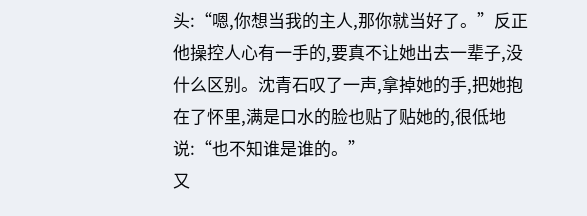头:“嗯,你想当我的主人,那你就当好了。”反正他操控人心有一手的,要真不让她出去一辈子,没什么区别。沈青石叹了一声,拿掉她的手,把她抱在了怀里,满是口水的脸也贴了贴她的,很低地说:“也不知谁是谁的。”
又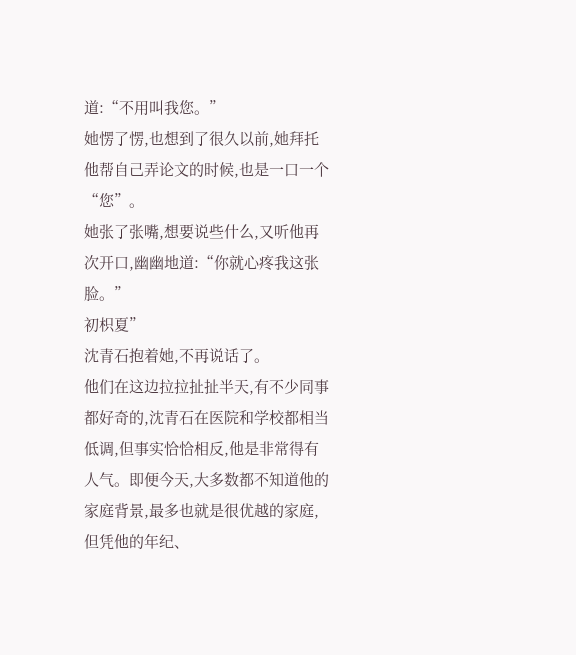道:“不用叫我您。”
她愣了愣,也想到了很久以前,她拜托他帮自己弄论文的时候,也是一口一个“您”。
她张了张嘴,想要说些什么,又听他再次开口,幽幽地道:“你就心疼我这张脸。”
初枳夏”
沈青石抱着她,不再说话了。
他们在这边拉拉扯扯半天,有不少同事都好奇的,沈青石在医院和学校都相当低调,但事实恰恰相反,他是非常得有人气。即便今天,大多数都不知道他的家庭背景,最多也就是很优越的家庭,但凭他的年纪、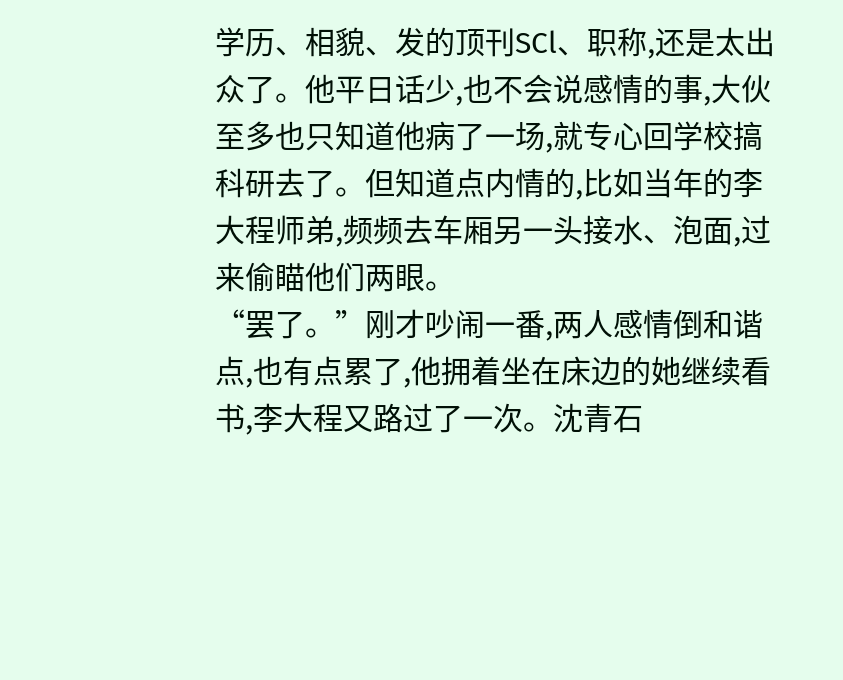学历、相貌、发的顶刊SCl、职称,还是太出众了。他平日话少,也不会说感情的事,大伙至多也只知道他病了一场,就专心回学校搞科研去了。但知道点内情的,比如当年的李大程师弟,频频去车厢另一头接水、泡面,过来偷瞄他们两眼。
“罢了。”刚才吵闹一番,两人感情倒和谐点,也有点累了,他拥着坐在床边的她继续看书,李大程又路过了一次。沈青石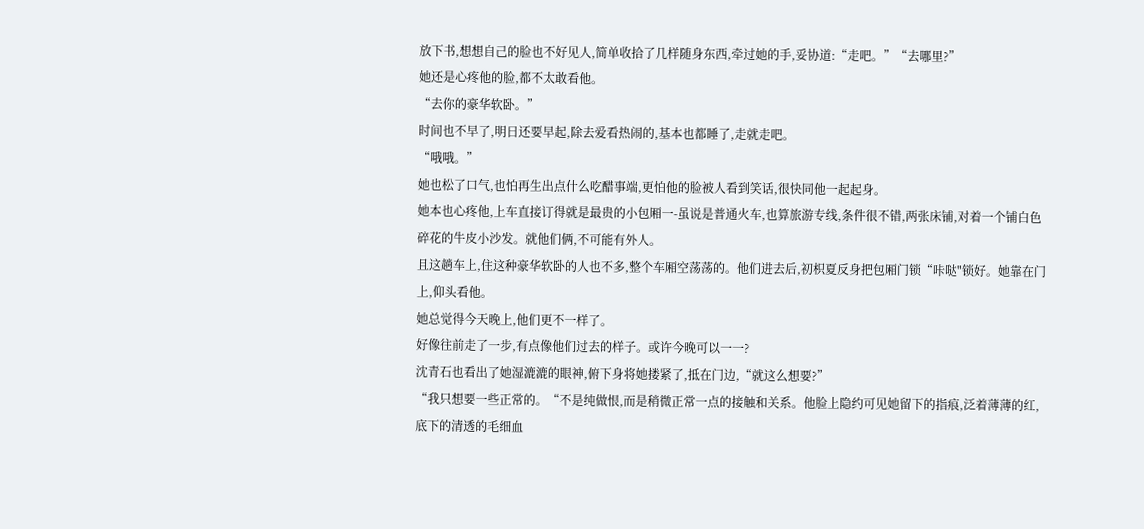放下书,想想自己的脸也不好见人,简单收拾了几样随身东西,牵过她的手,妥协道:“走吧。”“去哪里?”
她还是心疼他的脸,都不太敢看他。
“去你的豪华软卧。”
时间也不早了,明日还要早起,除去爱看热闹的,基本也都睡了,走就走吧。
“哦哦。”
她也松了口气,也怕再生出点什么吃醋事端,更怕他的脸被人看到笑话,很快同他一起起身。
她本也心疼他,上车直接订得就是最贵的小包厢一-虽说是普通火车,也算旅游专线,条件很不错,两张床铺,对着一个铺白色碎花的牛皮小沙发。就他们俩,不可能有外人。
且这趟车上,住这种豪华软卧的人也不多,整个车厢空荡荡的。他们进去后,初枳夏反身把包厢门锁“咔哒"锁好。她靠在门上,仰头看他。
她总觉得今天晚上,他们更不一样了。
好像往前走了一步,有点像他们过去的样子。或许今晚可以一一?
沈青石也看出了她湿漉漉的眼神,俯下身将她搂紧了,抵在门边,“就这么想要?”
“我只想要一些正常的。“不是纯做恨,而是稍微正常一点的接触和关系。他脸上隐约可见她留下的指痕,泛着薄薄的红,底下的清透的毛细血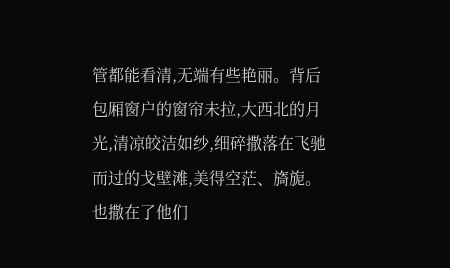管都能看清,无端有些艳丽。背后包厢窗户的窗帘未拉,大西北的月光,清凉皎洁如纱,细碎撒落在飞驰而过的戈壁滩,美得空茫、旖旎。也撒在了他们